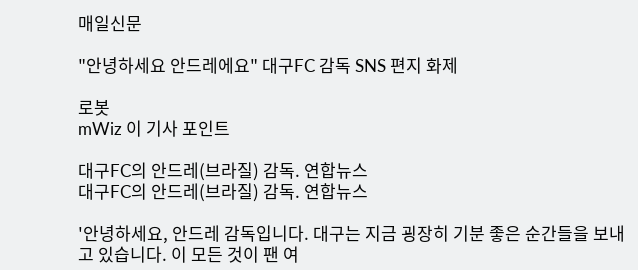매일신문

"안녕하세요 안드레에요" 대구FC 감독 SNS 편지 화제

로봇
mWiz 이 기사 포인트

대구FC의 안드레(브라질) 감독. 연합뉴스
대구FC의 안드레(브라질) 감독. 연합뉴스

'안녕하세요, 안드레 감독입니다. 대구는 지금 굉장히 기분 좋은 순간들을 보내고 있습니다. 이 모든 것이 팬 여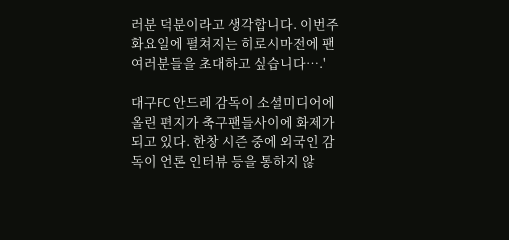러분 덕분이라고 생각합니다. 이번주 화요일에 펼쳐지는 히로시마전에 팬 여러분들을 초대하고 싶습니다….'

대구FC 안드레 감독이 소셜미디어에 올린 편지가 축구팬들사이에 화제가 되고 있다. 한창 시즌 중에 외국인 감독이 언론 인터뷰 등을 통하지 않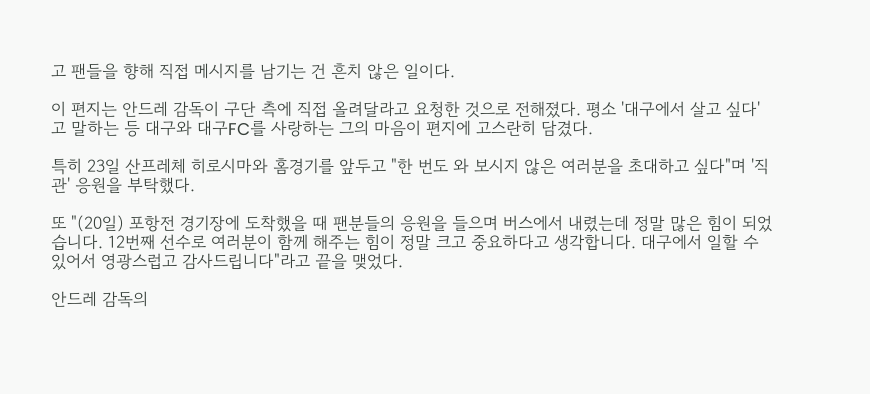고 팬들을 향해 직접 메시지를 남기는 건 흔치 않은 일이다.

이 편지는 안드레 감독이 구단 측에 직접 올려달라고 요청한 것으로 전해졌다. 평소 '대구에서 살고 싶다'고 말하는 등 대구와 대구FC를 사랑하는 그의 마음이 편지에 고스란히 담겼다.

특히 23일 산프레체 히로시마와 홈경기를 앞두고 "한 번도 와 보시지 않은 여러분을 초대하고 싶다"며 '직관' 응원을 부탁했다.

또 "(20일) 포항전 경기장에 도착했을 때 팬분들의 응원을 들으며 버스에서 내렸는데 정말 많은 힘이 되었습니다. 12번째 선수로 여러분이 함께 해주는 힘이 정말 크고 중요하다고 생각합니다. 대구에서 일할 수 있어서 영광스럽고 감사드립니다"라고 끝을 맺었다.

안드레 감독의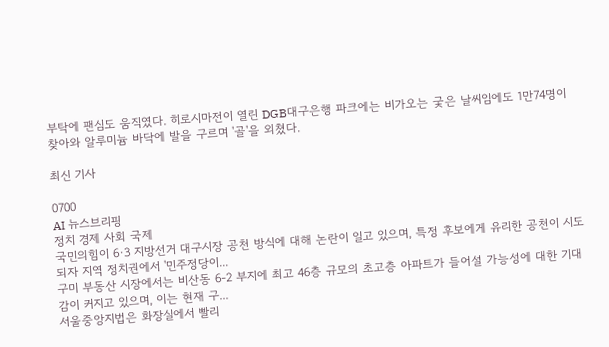부탁에 팬심도 움직였다. 히로시마전이 열린 DGB대구은행 파크에는 비가오는 궂은 날씨임에도 1만74명이 찾아와 알루미늄 바닥에 발을 구르며 '골'을 외쳤다.

최신 기사

0700
AI 뉴스브리핑
정치 경제 사회 국제
국민의힘이 6·3 지방선거 대구시장 공천 방식에 대해 논란이 일고 있으며, 특정 후보에게 유리한 공천이 시도되자 지역 정치권에서 '민주정당이...
구미 부동산 시장에서는 비산동 6-2 부지에 최고 46층 규모의 초고층 아파트가 들어설 가능성에 대한 기대감이 커지고 있으며, 이는 현재 구...
서울중앙지법은 화장실에서 빨리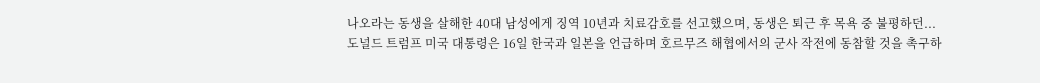나오라는 동생을 살해한 40대 남성에게 징역 10년과 치료감호를 선고했으며, 동생은 퇴근 후 목욕 중 불평하던...
도널드 트럼프 미국 대통령은 16일 한국과 일본을 언급하며 호르무즈 해협에서의 군사 작전에 동참할 것을 촉구하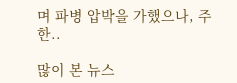며 파병 압박을 가했으나, 주한..

많이 본 뉴스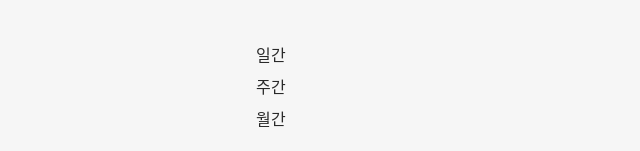일간
주간
월간